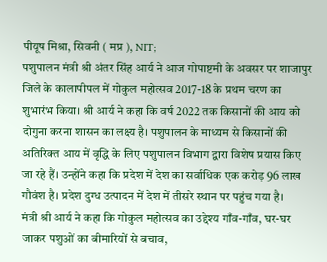पीयूष मिश्रा, सिवनी ( मप्र ), NIT;
पशुपालन मंत्री श्री अंतर सिंह आर्य ने आज गोपाष्टमी के अवसर पर शाजापुर जिले के कालापीपल में गोकुल महोत्सव 2017-18 के प्रथम चरण का शुभारंभ किया। श्री आर्य ने कहा कि वर्ष 2022 तक किसानों की आय को दोगुना करना शासन का लक्ष्य है। पशुपालन के माध्यम से किसानों की अतिरिक्त आय में वृद्धि के लिए पशुपालन विभाग द्वारा विशेष प्रयास किए जा रहे हैं। उन्होंने कहा कि प्रदेश में देश का सर्वाधिक एक करोड़ 96 लाख गौवंश है। प्रदेश दुग्ध उत्पादन में देश में तीसरे स्थान पर पहुंच गया है।
मंत्री श्री आर्य ने कहा कि गोकुल महोत्सव का उद्देश्य गाँव-गाँव, घर-घर जाकर पशुओं का बीमारियों से बचाव,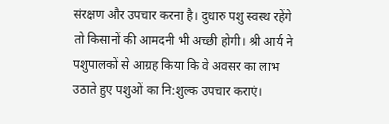संरक्षण और उपचार करना है। दुधारु पशु स्वस्थ रहेंगे तो किसानों की आमदनी भी अच्छी होगी। श्री आर्य ने पशुपालकों से आग्रह किया कि वे अवसर का लाभ उठाते हुए पशुओं का नि:शुल्क उपचार कराएं।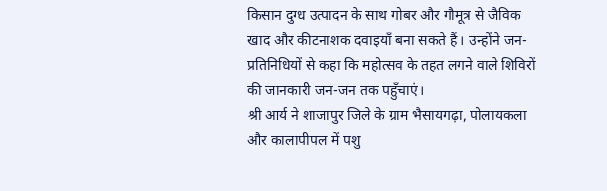किसान दुग्ध उत्पादन के साथ गोबर और गौमूत्र से जैविक खाद और कीटनाशक दवाइयाँ बना सकते हैं। उन्होंने जन-प्रतिनिधियों से कहा कि महोत्सव के तहत लगने वाले शिविरों की जानकारी जन-जन तक पहुँचाएं।
श्री आर्य ने शाजापुर जिले के ग्राम भैसायगढ़ा, पोलायकला और कालापीपल में पशु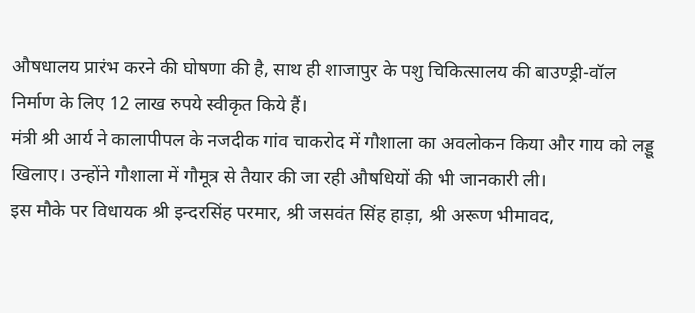औषधालय प्रारंभ करने की घोषणा की है, साथ ही शाजापुर के पशु चिकित्सालय की बाउण्ड्री-वॉल निर्माण के लिए 12 लाख रुपये स्वीकृत किये हैं।
मंत्री श्री आर्य ने कालापीपल के नजदीक गांव चाकरोद में गौशाला का अवलोकन किया और गाय को लड्डू खिलाए। उन्होंने गौशाला में गौमूत्र से तैयार की जा रही औषधियों की भी जानकारी ली।
इस मौके पर विधायक श्री इन्दरसिंह परमार, श्री जसवंत सिंह हाड़ा, श्री अरूण भीमावद,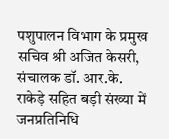पशुपालन विभाग के प्रमुख सचिव श्री अजित केसरी, संचालक डॉ. आर.के. राकेड़े सहित बड़ी संख्या में जनप्रतिनिधि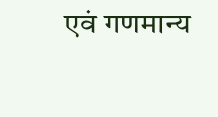एवं गणमान्य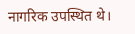नागरिक उपस्थित थे।